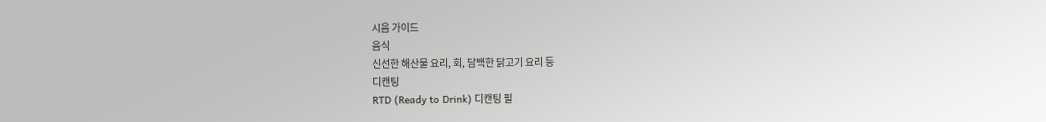시음 가이드
음식
신선한 해산물 요리, 회, 담백한 닭고기 요리 등
디캔팅
RTD (Ready to Drink) 디캔팅 필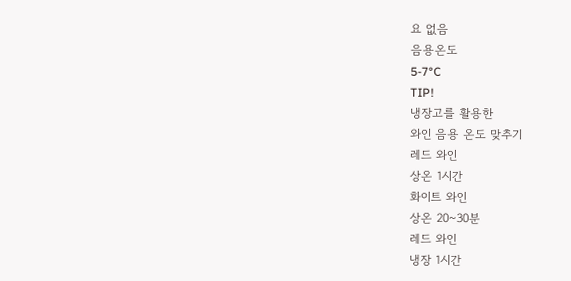요 없음
음용온도
5-7°C
TIP!
냉장고를 활용한
와인 음용 온도 맞추기
레드 와인
상온 1시간
화이트 와인
상온 20~30분
레드 와인
냉장 1시간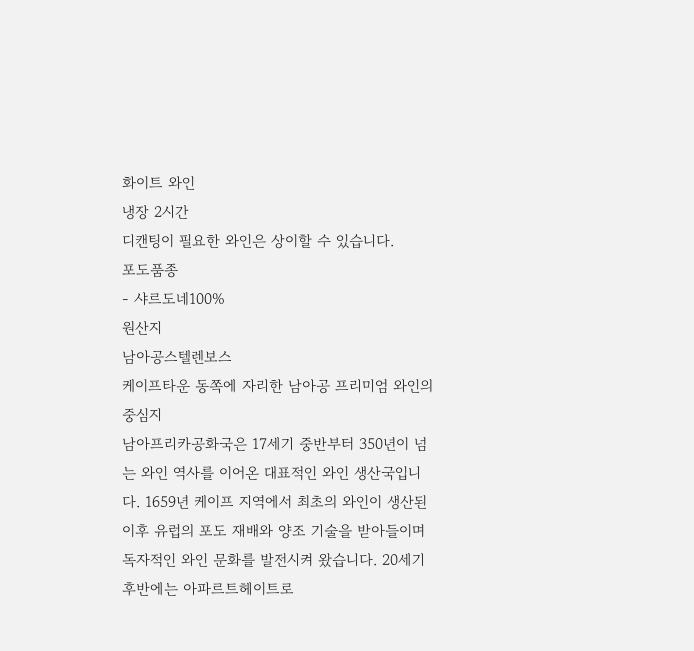화이트 와인
냉장 2시간
디캔팅이 필요한 와인은 상이할 수 있습니다.
포도품종
- 샤르도네100%
원산지
남아공스텔렌보스
케이프타운 동쪽에 자리한 남아공 프리미엄 와인의 중심지
남아프리카공화국은 17세기 중반부터 350년이 넘는 와인 역사를 이어온 대표적인 와인 생산국입니다. 1659년 케이프 지역에서 최초의 와인이 생산된 이후 유럽의 포도 재배와 양조 기술을 받아들이며 독자적인 와인 문화를 발전시켜 왔습니다. 20세기 후반에는 아파르트헤이트로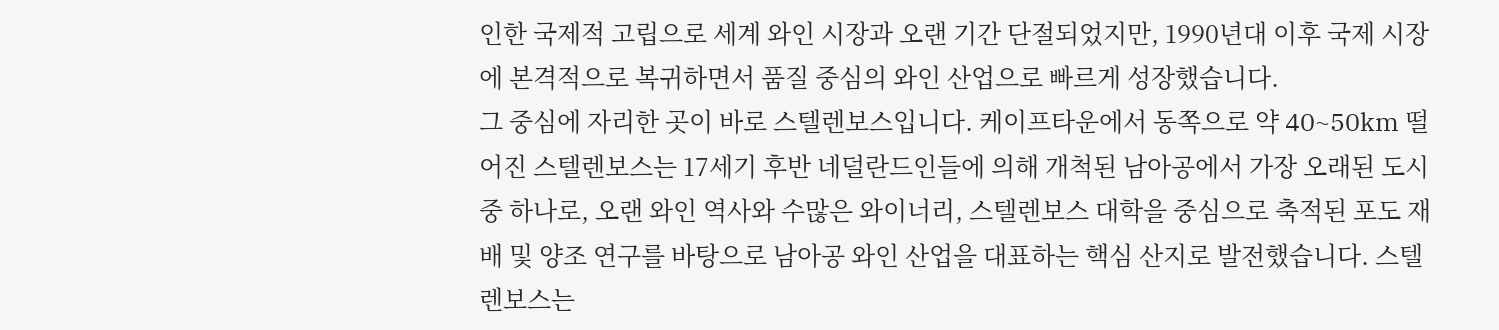인한 국제적 고립으로 세계 와인 시장과 오랜 기간 단절되었지만, 1990년대 이후 국제 시장에 본격적으로 복귀하면서 품질 중심의 와인 산업으로 빠르게 성장했습니다.
그 중심에 자리한 곳이 바로 스텔렌보스입니다. 케이프타운에서 동쪽으로 약 40~50km 떨어진 스텔렌보스는 17세기 후반 네덜란드인들에 의해 개척된 남아공에서 가장 오래된 도시 중 하나로, 오랜 와인 역사와 수많은 와이너리, 스텔렌보스 대학을 중심으로 축적된 포도 재배 및 양조 연구를 바탕으로 남아공 와인 산업을 대표하는 핵심 산지로 발전했습니다. 스텔렌보스는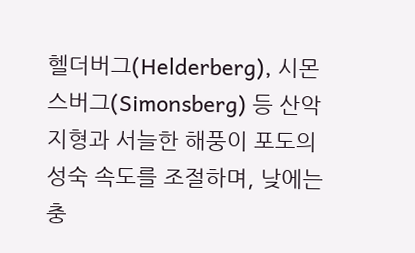헬더버그(Helderberg), 시몬스버그(Simonsberg) 등 산악 지형과 서늘한 해풍이 포도의 성숙 속도를 조절하며, 낮에는 충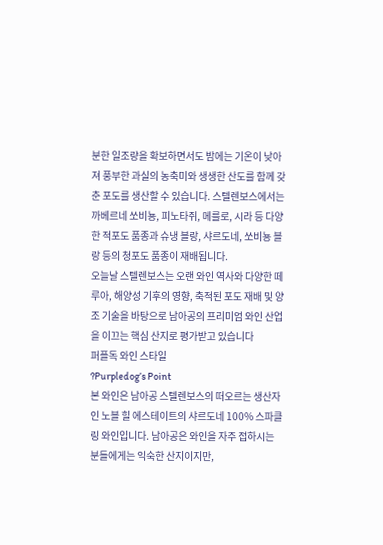분한 일조량을 확보하면서도 밤에는 기온이 낮아져 풍부한 과실의 농축미와 생생한 산도를 함께 갖춘 포도를 생산할 수 있습니다. 스텔렌보스에서는 까베르네 쏘비뇽, 피노타쥐, 메를로, 시라 등 다양한 적포도 품종과 슈냉 블랑, 샤르도네, 쏘비뇽 블랑 등의 청포도 품종이 재배됩니다.
오늘날 스텔렌보스는 오랜 와인 역사와 다양한 떼루아, 해양성 기후의 영향, 축적된 포도 재배 및 양조 기술을 바탕으로 남아공의 프리미엄 와인 산업을 이끄는 핵심 산지로 평가받고 있습니다
퍼플독 와인 스타일
?Purpledog’s Point
본 와인은 남아공 스텔렌보스의 떠오르는 생산자인 노블 힐 에스테이트의 샤르도네 100% 스파클링 와인입니다. 남아공은 와인을 자주 접하시는 분들에게는 익숙한 산지이지만,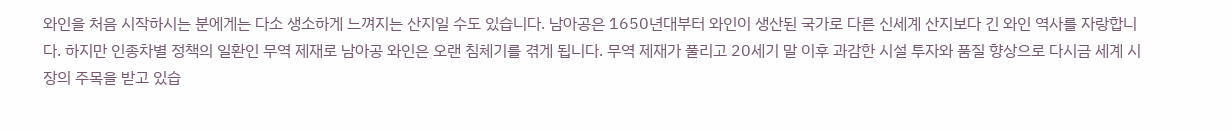와인을 처음 시작하시는 분에게는 다소 생소하게 느껴지는 산지일 수도 있습니다. 남아공은 1650년대부터 와인이 생산된 국가로 다른 신세계 산지보다 긴 와인 역사를 자랑합니다. 하지만 인종차별 정책의 일환인 무역 제재로 남아공 와인은 오랜 침체기를 겪게 됩니다. 무역 제재가 풀리고 20세기 말 이후 과감한 시설 투자와 품질 향상으로 다시금 세계 시장의 주목을 받고 있습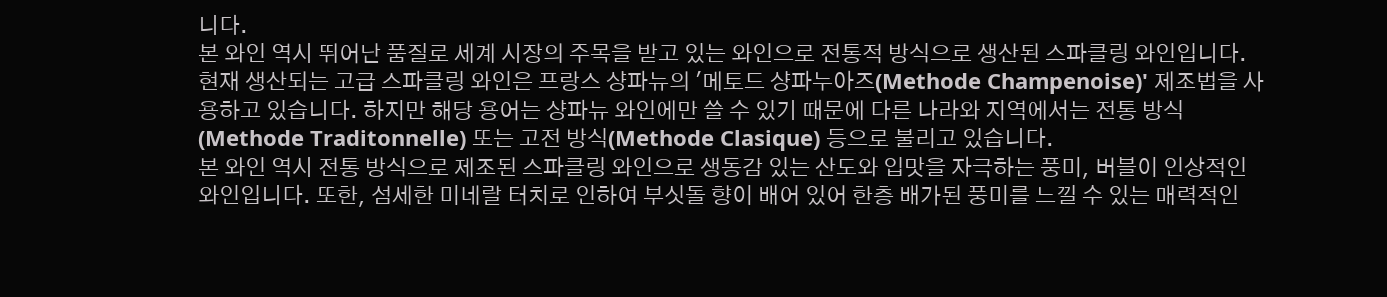니다.
본 와인 역시 뛰어난 품질로 세계 시장의 주목을 받고 있는 와인으로 전통적 방식으로 생산된 스파클링 와인입니다. 현재 생산되는 고급 스파클링 와인은 프랑스 샹파뉴의 '메토드 샹파누아즈(Methode Champenoise)' 제조법을 사용하고 있습니다. 하지만 해당 용어는 샹파뉴 와인에만 쓸 수 있기 때문에 다른 나라와 지역에서는 전통 방식(Methode Traditonnelle) 또는 고전 방식(Methode Clasique) 등으로 불리고 있습니다.
본 와인 역시 전통 방식으로 제조된 스파클링 와인으로 생동감 있는 산도와 입맛을 자극하는 풍미, 버블이 인상적인 와인입니다. 또한, 섬세한 미네랄 터치로 인하여 부싯돌 향이 배어 있어 한층 배가된 풍미를 느낄 수 있는 매력적인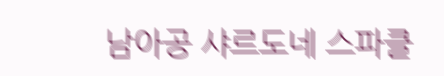남아공 샤르도네 스파클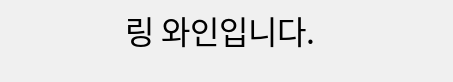링 와인입니다.